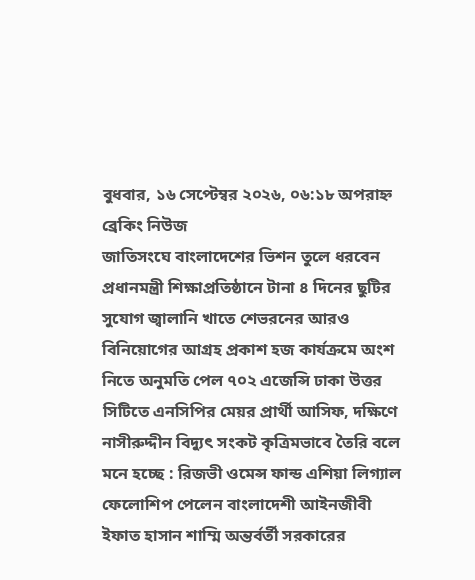বুধবার, ১৬ সেপ্টেম্বর ২০২৬, ০৬:১৮ অপরাহ্ন
ব্রেকিং নিউজ
জাতিসংঘে বাংলাদেশের ভিশন তুলে ধরবেন প্রধানমন্ত্রী শিক্ষাপ্রতিষ্ঠানে টানা ৪ দিনের ছুটির সুযোগ জ্বালানি খাতে শেভরনের আরও বিনিয়োগের আগ্রহ প্রকাশ হজ কার্যক্রমে অংশ নিতে অনুমতি পেল ৭০২ এজেন্সি ঢাকা উত্তর সিটিতে এনসিপির মেয়র প্রার্থী আসিফ, দক্ষিণে নাসীরুদ্দীন বিদ্যুৎ সংকট কৃত্রিমভাবে তৈরি বলে মনে হচ্ছে : রিজভী ওমেন্স ফান্ড এশিয়া লিগ্যাল ফেলোশিপ পেলেন বাংলাদেশী আইনজীবী ইফাত হাসান শাম্মি অন্তর্বর্তী সরকারের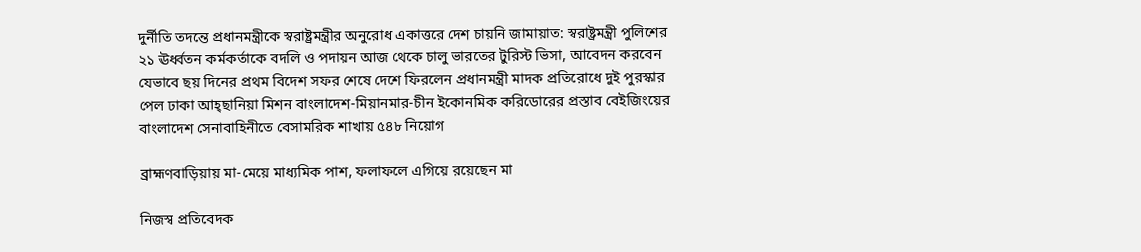দুর্নীতি তদন্তে প্রধানমন্ত্রীকে স্বরাষ্ট্রমন্ত্রীর অনুরোধ একাত্তরে দেশ চায়নি জামায়াত: স্বরাষ্ট্রমন্ত্রী পুলিশের ২১ ঊর্ধ্বতন কর্মকর্তাকে বদলি ও পদায়ন আজ থেকে চালু ভারতের টুরিস্ট ভিসা, আবেদন করবেন যেভাবে ছয় দিনের প্রথম বিদেশ সফর শেষে দেশে ফিরলেন প্রধানমন্ত্রী মাদক প্রতিরোধে দুই পুরস্কার পেল ঢাকা আহ্ছানিয়া মিশন বাংলাদেশ-মিয়ানমার-চীন ইকোনমিক করিডোরের প্রস্তাব বেইজিংয়ের বাংলাদেশ সেনাবাহিনীতে বেসামরিক শাখায় ৫৪৮ নিয়োগ

ব্রাহ্মণবাড়িয়ায় মা-মেয়ে মাধ্যমিক পাশ, ফলাফলে এগিয়ে রয়েছেন মা

নিজস্ব প্রতিবেদক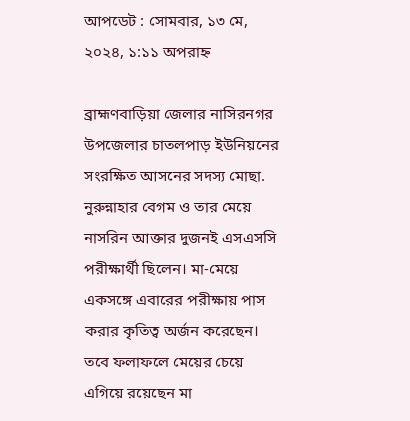আপডেট : সোমবার, ১৩ মে, ২০২৪, ১:১১ অপরাহ্ন

ব্রাহ্মণবাড়িয়া জেলার নাসিরনগর উপজেলার চাতলপাড় ইউনিয়নের সংরক্ষিত আসনের সদস্য মোছা. নুরুন্নাহার বেগম ও তার মেয়ে নাসরিন আক্তার দুজনই এসএসসি পরীক্ষার্থী ছিলেন। মা-মেয়ে একসঙ্গে এবারের পরীক্ষায় পাস করার কৃতিত্ব অর্জন করেছেন। তবে ফলাফলে মেয়ের চেয়ে এগিয়ে রয়েছেন মা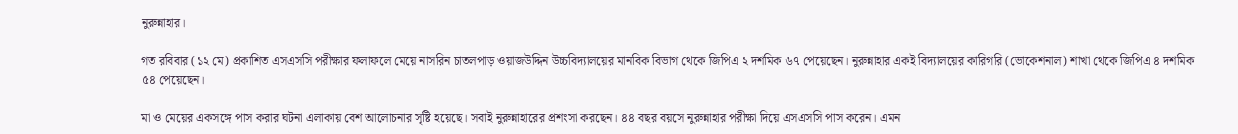নুরুন্নাহার।

গত রবিবার (১২ মে) প্রকাশিত এসএসসি পরীক্ষার ফলাফলে মেয়ে নাসরিন চাতলপাড় ওয়াজউদ্দিন উচ্চবিদ্যালয়ের মানবিক বিভাগ থেকে জিপিএ ২ দশমিক ৬৭ পেয়েছেন। নুরুন্নাহার একই বিদ্যালয়ের কারিগরি (ভোকেশনাল) শাখা থেকে জিপিএ ৪ দশমিক ৫৪ পেয়েছেন।

মা ও মেয়ের একসঙ্গে পাস করার ঘটনা এলাকায় বেশ আলোচনার সৃষ্টি হয়েছে। সবাই নুরুন্নাহারের প্রশংসা করছেন। ৪৪ বছর বয়সে নুরুন্নাহার পরীক্ষা দিয়ে এসএসসি পাস করেন। এমন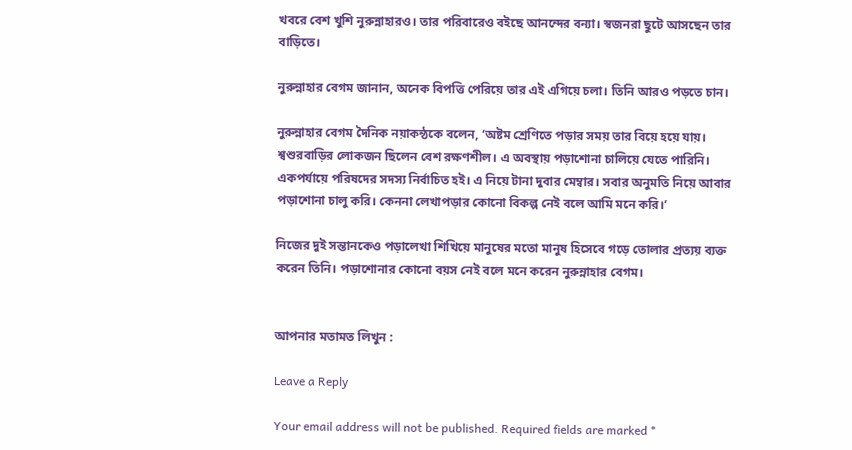খবরে বেশ খুশি নুরুন্নাহারও। তার পরিবারেও বইছে আনন্দের বন্যা। স্বজনরা ছুটে আসছেন তার বাড়িতে।

নুরুন্নাহার বেগম জানান, অনেক বিপত্তি পেরিয়ে তার এই এগিয়ে চলা। তিনি আরও পড়তে চান।

নুরুন্নাহার বেগম দৈনিক নয়াকন্ঠকে বলেন, ‘অষ্টম শ্রেণিতে পড়ার সময় তার বিয়ে হয়ে যায়। শ্বশুরবাড়ির লোকজন ছিলেন বেশ রক্ষণশীল। এ অবস্থায় পড়াশোনা চালিয়ে যেতে পারিনি। একপর্যায়ে পরিষদের সদস্য নির্বাচিত হই। এ নিয়ে টানা দুবার মেম্বার। সবার অনুমতি নিয়ে আবার পড়াশোনা চালু করি। কেননা লেখাপড়ার কোনো বিকল্প নেই বলে আমি মনে করি।’

নিজের দুই সন্তানকেও পড়ালেখা শিখিয়ে মানুষের মতো মানুষ হিসেবে গড়ে তোলার প্রত্যয় ব্যক্ত করেন তিনি। পড়াশোনার কোনো বয়স নেই বলে মনে করেন নুরুন্নাহার বেগম।


আপনার মতামত লিখুন :

Leave a Reply

Your email address will not be published. Required fields are marked *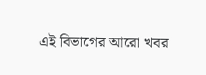এই বিভাগের আরো খবর